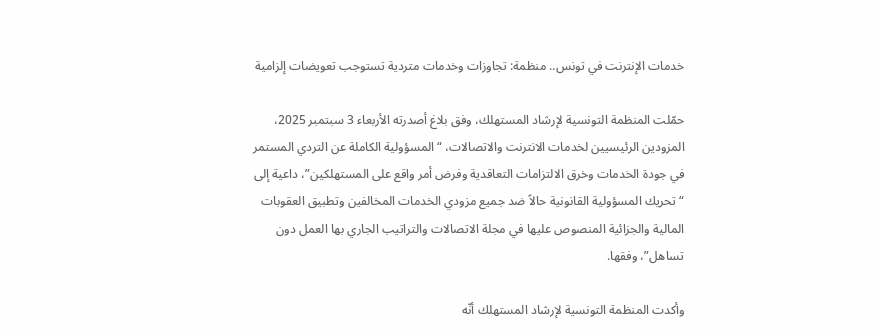خدمات الإنترنت في تونس.. منظمة: تجاوزات وخدمات متردية تستوجب تعويضات إلزامية

حمّلت المنظمة التونسية لإرشاد المستهلك، وفق بلاغ أصدرته الأربعاء 3 سبتمبر 2025، المزودين الرئيسيين لخدمات الانترنت والاتصالات، “المسؤولية الكاملة عن التردي المستمر في جودة الخدمات وخرق الالتزامات التعاقدية وفرض أمر واقع على المستهلكين”، داعية إلى “تحريك المسؤولية القانونية حالاً ضد جميع مزودي الخدمات المخالفين وتطبيق العقوبات المالية والجزائية المنصوص عليها في مجلة الاتصالات والتراتيب الجاري بها العمل دون تساهل”، وفقها.

وأكدت المنظمة التونسية لإرشاد المستهلك أنّه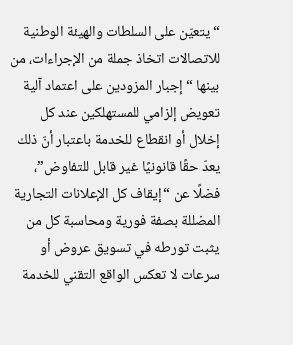“يتعيّن على السلطات والهيئة الوطنية للاتصالات اتخاذ جملة من الإجراءات، من بينها “إجبار المزودين على اعتماد آلية تعويض إلزامي للمستهلكين عند كل إخلال أو انقطاع للخدمة باعتبار أنّ ذلك يعدّ حقًا قانونيًا غير قابل للتفاوض”، فضلًا عن “إيقاف كل الإعلانات التجارية المضللة بصفة فورية ومحاسبة كل من يثبت تورطه في تسويق عروض أو سرعات لا تعكس الواقع التقني للخدمة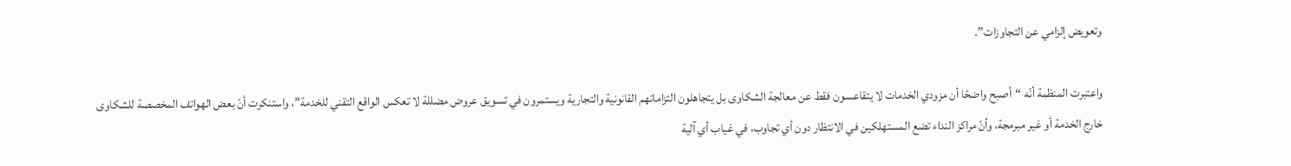وتعويض إلزامي عن التجاوزات”.

واعتبرت المنظمة أنّه “أصبح واضحًا أن مزودي الخدمات لا يتقاعسون فقط عن معالجة الشكاوى بل يتجاهلون التزاماتهم القانونية والتجارية ويستمرون في تسويق عروض مضللة لا تعكس الواقع التقني للخدمة”، واستنكرت أنّ بعض الهواتف المخصصة للشكاوى خارج الخدمة أو غير مبرمجة، وأنّ مراكز النداء تضع المستهلكين في الانتظار دون أي تجاوب، في غياب أي آلية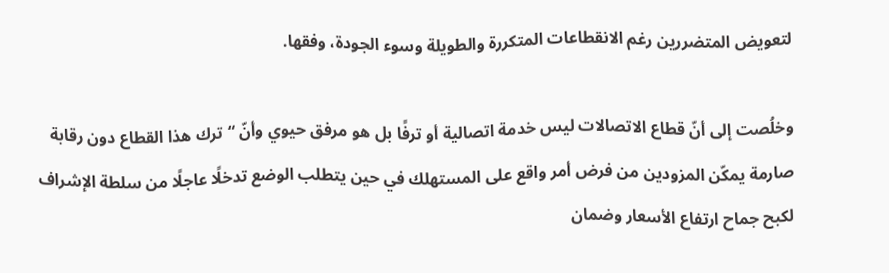لتعويض المتضررين رغم الانقطاعات المتكررة والطويلة وسوء الجودة، وفقها.

وخلُصت إلى أنّ قطاع الاتصالات ليس خدمة اتصالية أو ترفًا بل هو مرفق حيوي وأنّ “ترك هذا القطاع دون رقابة صارمة يمكّن المزودين من فرض أمر واقع على المستهلك في حين يتطلب الوضع تدخلًا عاجلًا من سلطة الإشراف لكبح جماح ارتفاع الأسعار وضمان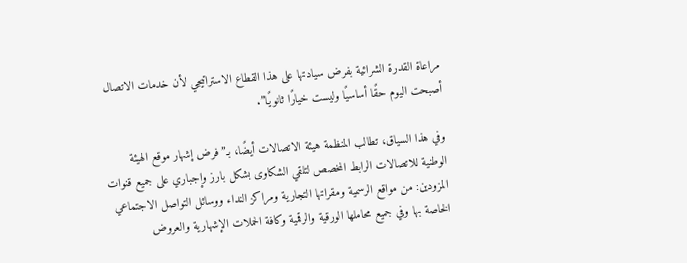مراعاة القدرة الشرائية بفرض سيادتها على هذا القطاع الاستراتيجي لأن خدمات الاتصال أصبحت اليوم حقًا أساسيًا وليست خيارًا ثانويًا”.

وفي هذا السياق، تطالب المنظمة هيئة الاتصالات أيضًا، بـ”فرض إشهار موقع الهيئة الوطنية للاتصالات الرابط المخصص لتلقي الشكاوى بشكل بارز وإجباري على جميع قنوات المزودين: من مواقع الرسمية ومقراتها التجارية ومراكز النداء ووسائل التواصل الاجتماعي الخاصة بها وفي جميع محاملها الورقية والرقمية وكافة الحملات الإشهارية والعروض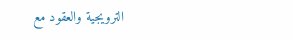الترويجية والعقود مع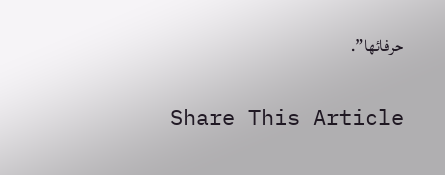حرفائها”.

Share This Article